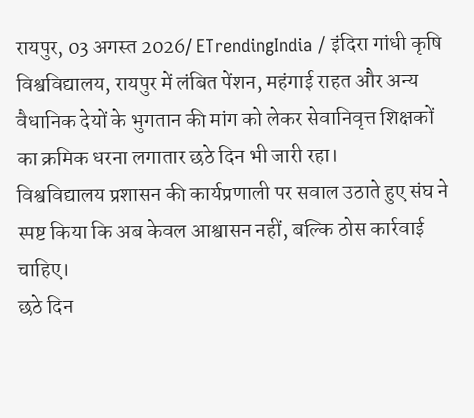रायपुर, 03 अगस्त 2026/ ETrendingIndia / इंदिरा गांधी कृषि विश्वविद्यालय, रायपुर में लंबित पेंशन, महंगाई राहत और अन्य वैधानिक देयों के भुगतान की मांग को लेकर सेवानिवृत्त शिक्षकों का क्रमिक धरना लगातार छठे दिन भी जारी रहा।
विश्वविद्यालय प्रशासन की कार्यप्रणाली पर सवाल उठाते हुए संघ ने स्पष्ट किया कि अब केवल आश्वासन नहीं, बल्कि ठोस कार्रवाई चाहिए।
छठे दिन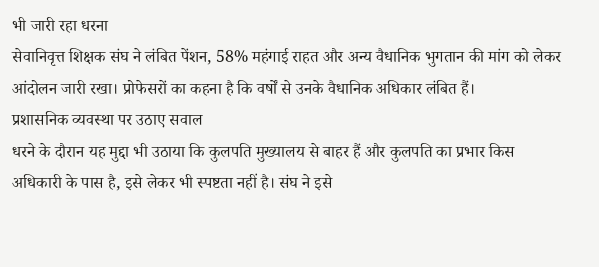भी जारी रहा धरना
सेवानिवृत्त शिक्षक संघ ने लंबित पेंशन, 58% महंगाई राहत और अन्य वैधानिक भुगतान की मांग को लेकर आंदोलन जारी रखा। प्रोफेसरों का कहना है कि वर्षों से उनके वैधानिक अधिकार लंबित हैं।
प्रशासनिक व्यवस्था पर उठाए सवाल
धरने के दौरान यह मुद्दा भी उठाया कि कुलपति मुख्यालय से बाहर हैं और कुलपति का प्रभार किस अधिकारी के पास है, इसे लेकर भी स्पष्टता नहीं है। संघ ने इसे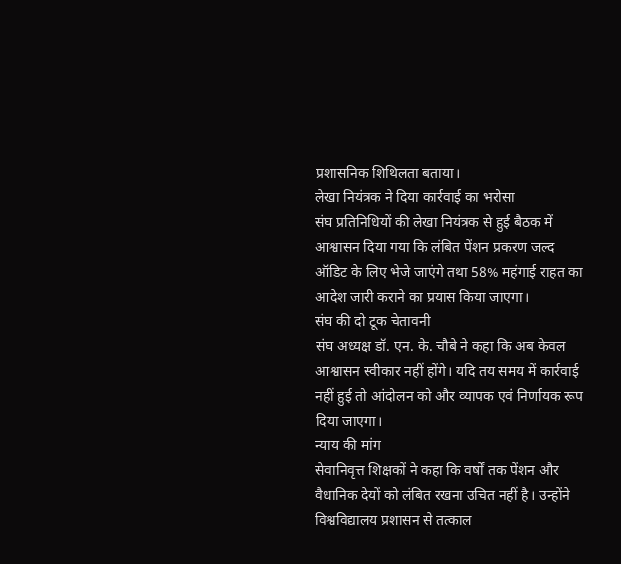प्रशासनिक शिथिलता बताया।
लेखा नियंत्रक ने दिया कार्रवाई का भरोसा
संघ प्रतिनिधियों की लेखा नियंत्रक से हुई बैठक में आश्वासन दिया गया कि लंबित पेंशन प्रकरण जल्द ऑडिट के लिए भेजे जाएंगे तथा 58% महंगाई राहत का आदेश जारी कराने का प्रयास किया जाएगा।
संघ की दो टूक चेतावनी
संघ अध्यक्ष डॉ. एन. के. चौबे ने कहा कि अब केवल आश्वासन स्वीकार नहीं होंगे। यदि तय समय में कार्रवाई नहीं हुई तो आंदोलन को और व्यापक एवं निर्णायक रूप दिया जाएगा।
न्याय की मांग
सेवानिवृत्त शिक्षकों ने कहा कि वर्षों तक पेंशन और वैधानिक देयों को लंबित रखना उचित नहीं है। उन्होंने विश्वविद्यालय प्रशासन से तत्काल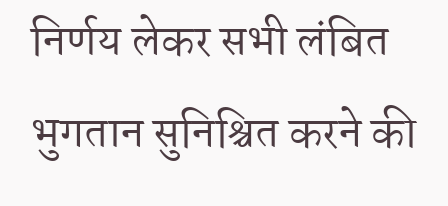निर्णय लेकर सभी लंबित भुगतान सुनिश्चित करने की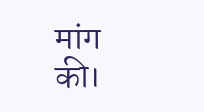मांग की।